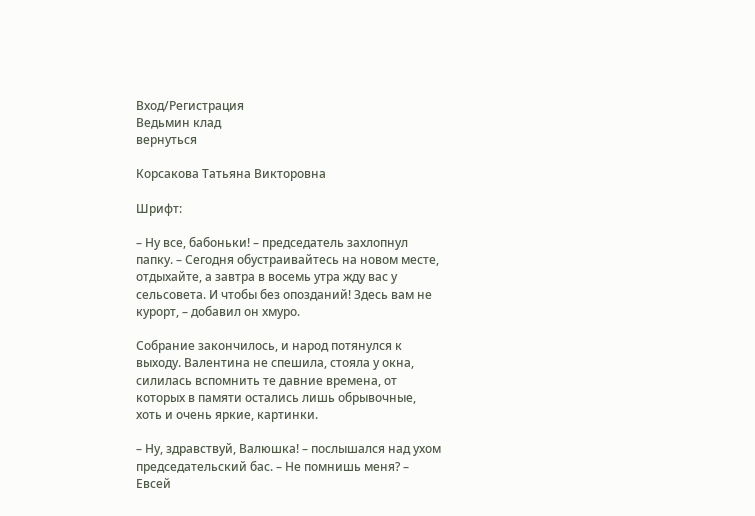Вход/Регистрация
Ведьмин клад
вернуться

Корсакова Татьяна Викторовна

Шрифт:

– Ну все, бабоньки! – председатель захлопнул папку. – Сегодня обустраивайтесь на новом месте, отдыхайте, а завтра в восемь утра жду вас у сельсовета. И чтобы без опозданий! Здесь вам не курорт, – добавил он хмуро.

Собрание закончилось, и народ потянулся к выходу. Валентина не спешила, стояла у окна, силилась вспомнить те давние времена, от которых в памяти остались лишь обрывочные, хоть и очень яркие, картинки.

– Ну, здравствуй, Валюшка! – послышался над ухом председательский бас. – Не помнишь меня? – Евсей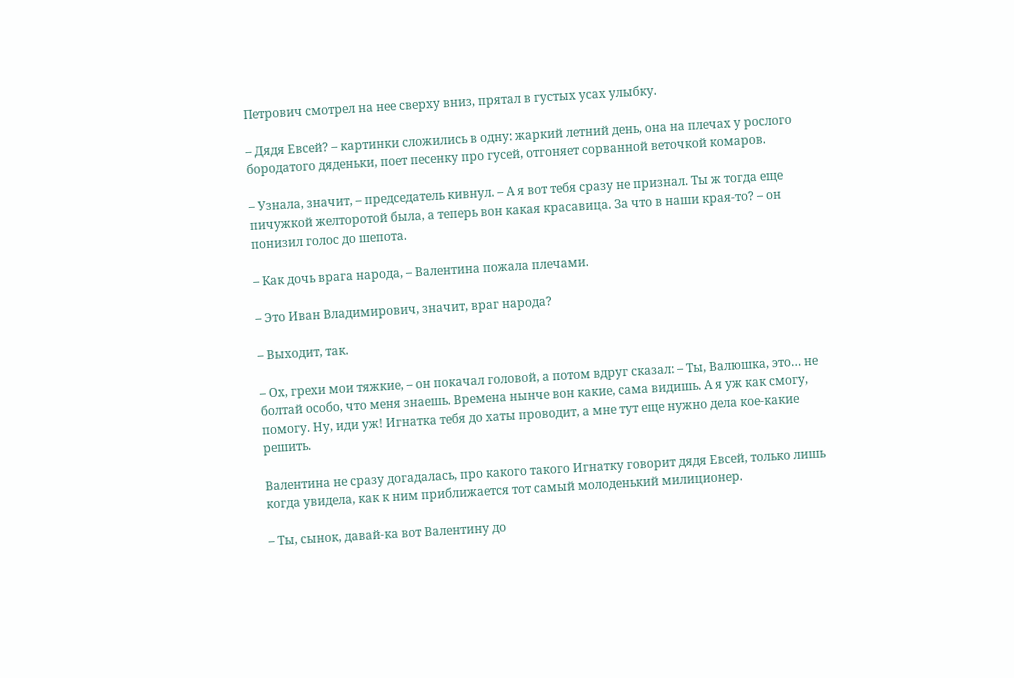Петрович смотрел на нее сверху вниз, прятал в густых усах улыбку.

– Дядя Евсей? – картинки сложились в одну: жаркий летний день, она на плечах у рослого бородатого дяденьки, поет песенку про гусей, отгоняет сорванной веточкой комаров.

– Узнала, значит, – председатель кивнул. – А я вот тебя сразу не признал. Ты ж тогда еще пичужкой желторотой была, а теперь вон какая красавица. За что в наши края-то? – он понизил голос до шепота.

– Как дочь врага народа, – Валентина пожала плечами.

– Это Иван Владимирович, значит, враг народа?

– Выходит, так.

– Ох, грехи мои тяжкие, – он покачал головой, а потом вдруг сказал: – Ты, Валюшка, это… не болтай особо, что меня знаешь. Времена нынче вон какие, сама видишь. А я уж как смогу, помогу. Ну, иди уж! Игнатка тебя до хаты проводит, а мне тут еще нужно дела кое-какие решить.

Валентина не сразу догадалась, про какого такого Игнатку говорит дядя Евсей, только лишь когда увидела, как к ним приближается тот самый молоденький милиционер.

– Ты, сынок, давай-ка вот Валентину до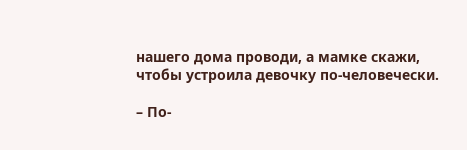нашего дома проводи, а мамке скажи, чтобы устроила девочку по-человечески.

– По-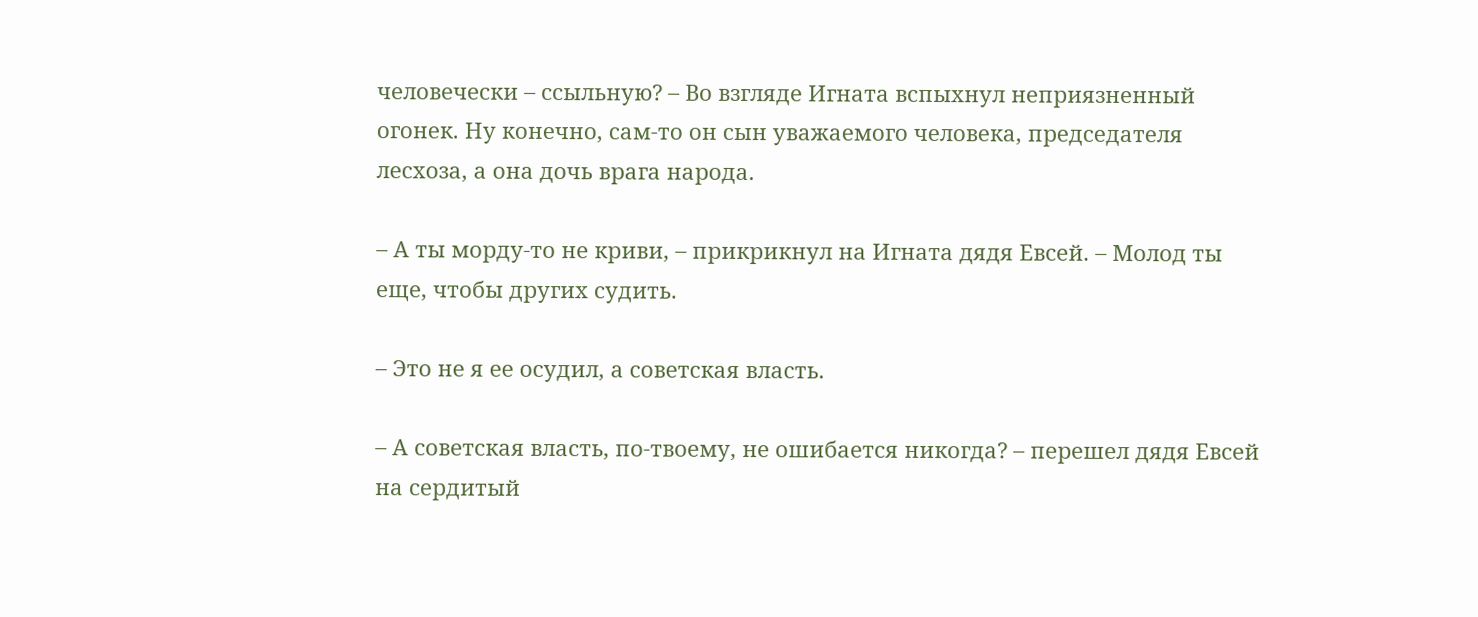человечески – ссыльную? – Во взгляде Игната вспыхнул неприязненный огонек. Ну конечно, сам-то он сын уважаемого человека, председателя лесхоза, а она дочь врага народа.

– А ты морду-то не криви, – прикрикнул на Игната дядя Евсей. – Молод ты еще, чтобы других судить.

– Это не я ее осудил, а советская власть.

– А советская власть, по-твоему, не ошибается никогда? – перешел дядя Евсей на сердитый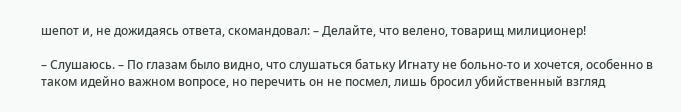шепот и, не дожидаясь ответа, скомандовал: – Делайте, что велено, товарищ милиционер!

– Слушаюсь. – По глазам было видно, что слушаться батьку Игнату не больно-то и хочется, особенно в таком идейно важном вопросе, но перечить он не посмел, лишь бросил убийственный взгляд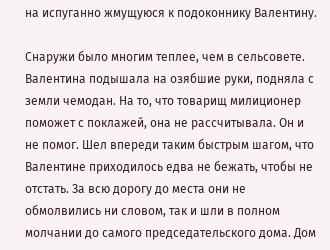на испуганно жмущуюся к подоконнику Валентину.

Снаружи было многим теплее, чем в сельсовете. Валентина подышала на озябшие руки, подняла с земли чемодан. На то, что товарищ милиционер поможет с поклажей, она не рассчитывала. Он и не помог. Шел впереди таким быстрым шагом, что Валентине приходилось едва не бежать, чтобы не отстать. За всю дорогу до места они не обмолвились ни словом, так и шли в полном молчании до самого председательского дома. Дом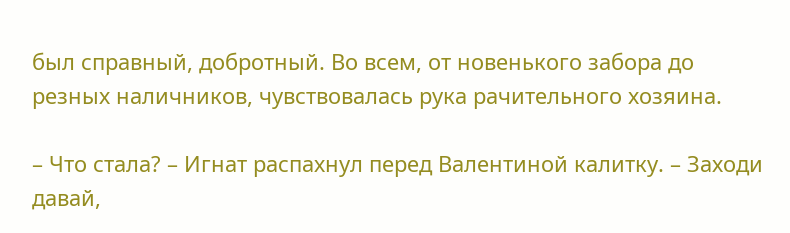был справный, добротный. Во всем, от новенького забора до резных наличников, чувствовалась рука рачительного хозяина.

– Что стала? – Игнат распахнул перед Валентиной калитку. – Заходи давай,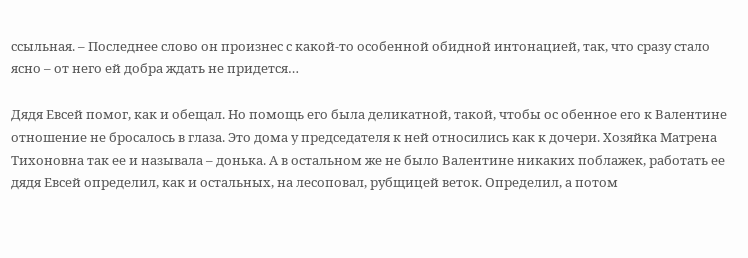ссыльная. – Последнее слово он произнес с какой-то особенной обидной интонацией, так, что сразу стало ясно – от него ей добра ждать не придется…

Дядя Евсей помог, как и обещал. Но помощь его была деликатной, такой, чтобы ос обенное его к Валентине отношение не бросалось в глаза. Это дома у председателя к ней относились как к дочери. Хозяйка Матрена Тихоновна так ее и называла – донька. А в остальном же не было Валентине никаких поблажек, работать ее дядя Евсей определил, как и остальных, на лесоповал, рубщицей веток. Определил, а потом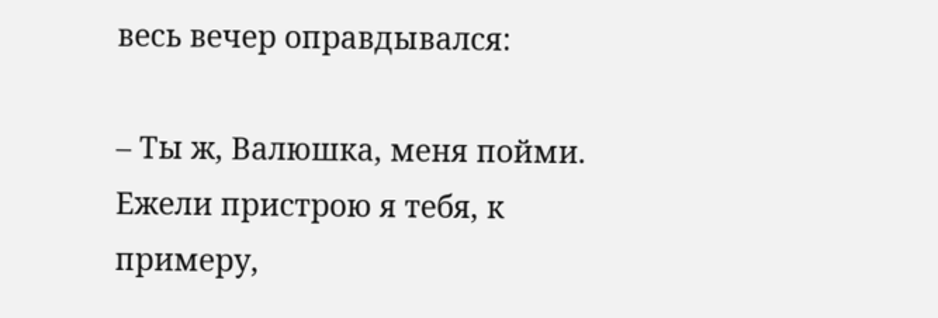весь вечер оправдывался:

– Ты ж, Валюшка, меня пойми. Ежели пристрою я тебя, к примеру,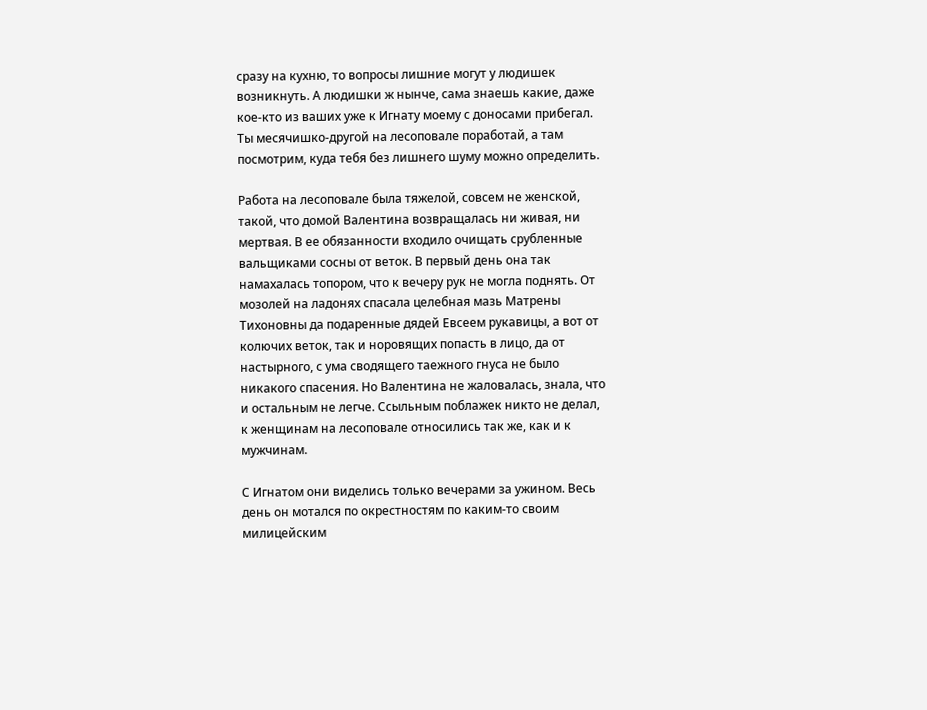сразу на кухню, то вопросы лишние могут у людишек возникнуть. А людишки ж нынче, сама знаешь какие, даже кое-кто из ваших уже к Игнату моему с доносами прибегал. Ты месячишко-другой на лесоповале поработай, а там посмотрим, куда тебя без лишнего шуму можно определить.

Работа на лесоповале была тяжелой, совсем не женской, такой, что домой Валентина возвращалась ни живая, ни мертвая. В ее обязанности входило очищать срубленные вальщиками сосны от веток. В первый день она так намахалась топором, что к вечеру рук не могла поднять. От мозолей на ладонях спасала целебная мазь Матрены Тихоновны да подаренные дядей Евсеем рукавицы, а вот от колючих веток, так и норовящих попасть в лицо, да от настырного, с ума сводящего таежного гнуса не было никакого спасения. Но Валентина не жаловалась, знала, что и остальным не легче. Ссыльным поблажек никто не делал, к женщинам на лесоповале относились так же, как и к мужчинам.

С Игнатом они виделись только вечерами за ужином. Весь день он мотался по окрестностям по каким-то своим милицейским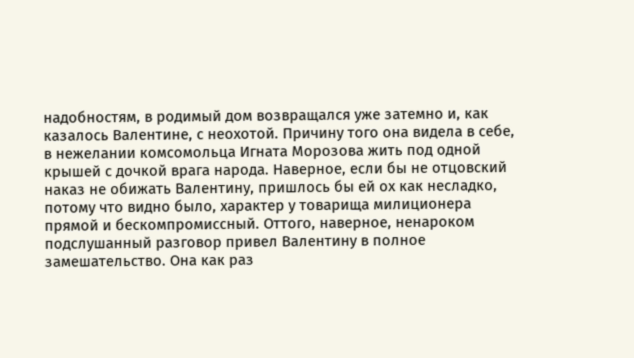надобностям, в родимый дом возвращался уже затемно и, как казалось Валентине, с неохотой. Причину того она видела в себе, в нежелании комсомольца Игната Морозова жить под одной крышей с дочкой врага народа. Наверное, если бы не отцовский наказ не обижать Валентину, пришлось бы ей ох как несладко, потому что видно было, характер у товарища милиционера прямой и бескомпромиссный. Оттого, наверное, ненароком подслушанный разговор привел Валентину в полное замешательство. Она как раз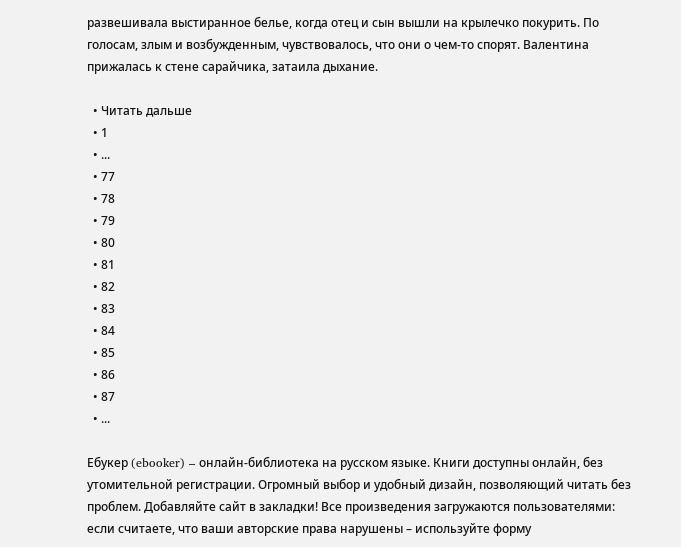развешивала выстиранное белье, когда отец и сын вышли на крылечко покурить. По голосам, злым и возбужденным, чувствовалось, что они о чем-то спорят. Валентина прижалась к стене сарайчика, затаила дыхание.

  • Читать дальше
  • 1
  • ...
  • 77
  • 78
  • 79
  • 80
  • 81
  • 82
  • 83
  • 84
  • 85
  • 86
  • 87
  • ...

Ебукер (ebooker) – онлайн-библиотека на русском языке. Книги доступны онлайн, без утомительной регистрации. Огромный выбор и удобный дизайн, позволяющий читать без проблем. Добавляйте сайт в закладки! Все произведения загружаются пользователями: если считаете, что ваши авторские права нарушены – используйте форму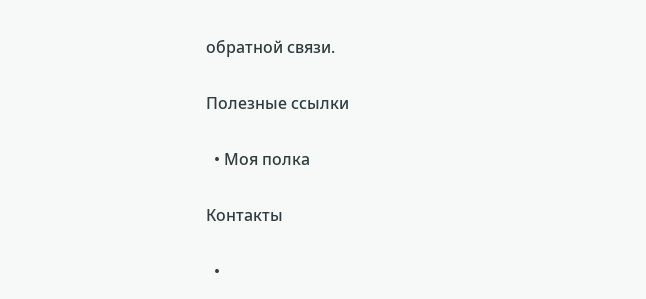обратной связи.

Полезные ссылки

  • Моя полка

Контакты

  •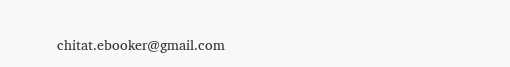chitat.ebooker@gmail.com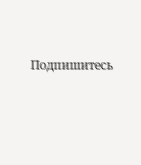Подпишитесь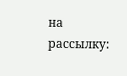на рассылку: